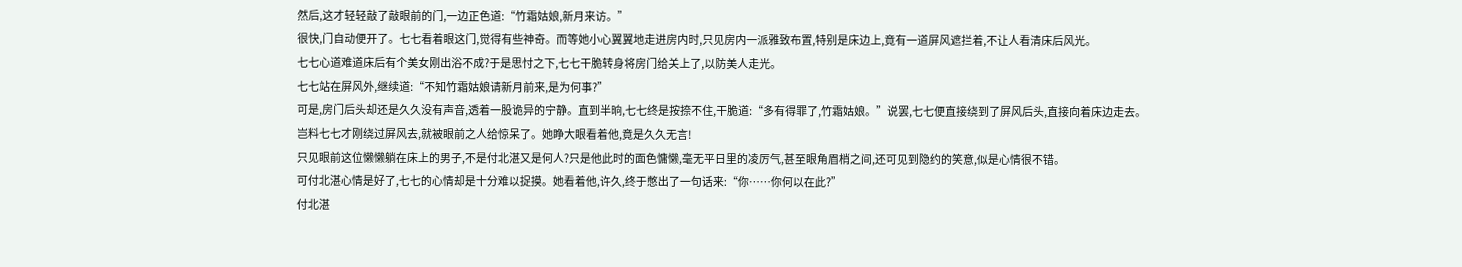然后,这才轻轻敲了敲眼前的门,一边正色道:“竹霜姑娘,新月来访。”
很快,门自动便开了。七七看着眼这门,觉得有些神奇。而等她小心翼翼地走进房内时,只见房内一派雅致布置,特别是床边上,竟有一道屏风遮拦着,不让人看清床后风光。
七七心道难道床后有个美女刚出浴不成?于是思忖之下,七七干脆转身将房门给关上了,以防美人走光。
七七站在屏风外,继续道:“不知竹霜姑娘请新月前来,是为何事?”
可是,房门后头却还是久久没有声音,透着一股诡异的宁静。直到半晌,七七终是按捺不住,干脆道:“多有得罪了,竹霜姑娘。”说罢,七七便直接绕到了屏风后头,直接向着床边走去。
岂料七七才刚绕过屏风去,就被眼前之人给惊呆了。她睁大眼看着他,竟是久久无言!
只见眼前这位懒懒躺在床上的男子,不是付北湛又是何人?只是他此时的面色慵懒,毫无平日里的凌厉气,甚至眼角眉梢之间,还可见到隐约的笑意,似是心情很不错。
可付北湛心情是好了,七七的心情却是十分难以捉摸。她看着他,许久,终于憋出了一句话来:“你……你何以在此?”
付北湛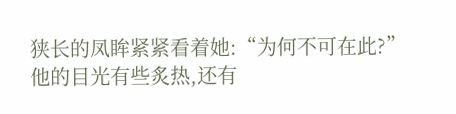狭长的凤眸紧紧看着她:“为何不可在此?”
他的目光有些炙热,还有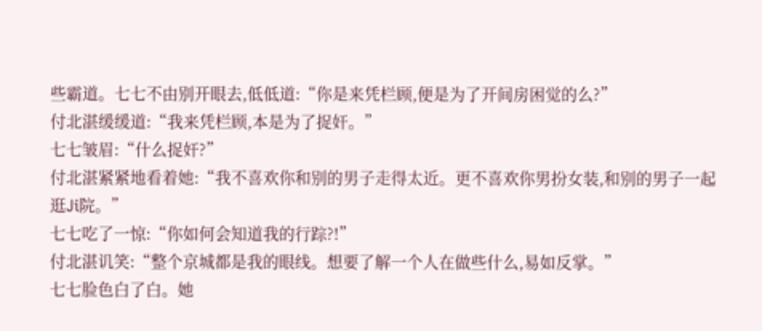些霸道。七七不由别开眼去,低低道:“你是来凭栏顾,便是为了开间房困觉的么?”
付北湛缓缓道:“我来凭栏顾,本是为了捉奸。”
七七皱眉:“什么捉奸?”
付北湛紧紧地看着她:“我不喜欢你和别的男子走得太近。更不喜欢你男扮女装,和别的男子一起逛Ji院。”
七七吃了一惊:“你如何会知道我的行踪?!”
付北湛讥笑:“整个京城都是我的眼线。想要了解一个人在做些什么,易如反掌。”
七七脸色白了白。她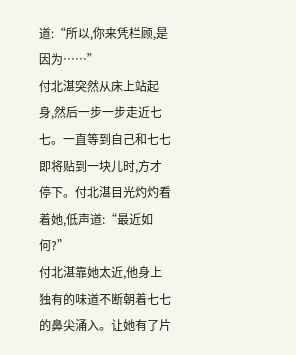道:“所以,你来凭栏顾,是因为……”
付北湛突然从床上站起身,然后一步一步走近七七。一直等到自己和七七即将贴到一块儿时,方才停下。付北湛目光灼灼看着她,低声道:“最近如何?”
付北湛靠她太近,他身上独有的味道不断朝着七七的鼻尖涌入。让她有了片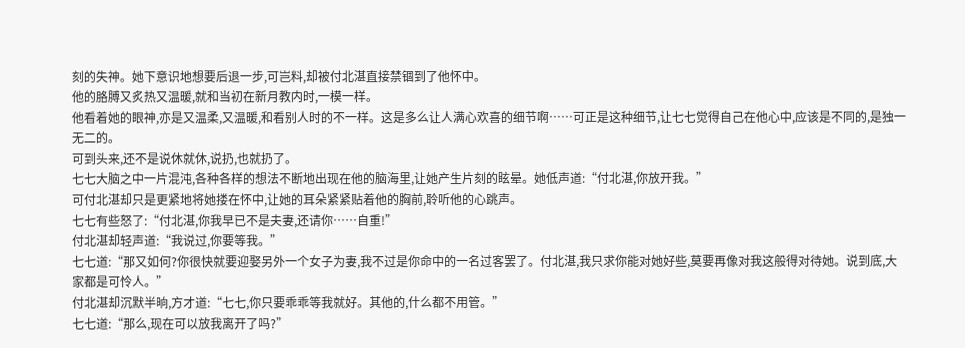刻的失神。她下意识地想要后退一步,可岂料,却被付北湛直接禁锢到了他怀中。
他的胳膊又炙热又温暖,就和当初在新月教内时,一模一样。
他看着她的眼神,亦是又温柔,又温暖,和看别人时的不一样。这是多么让人满心欢喜的细节啊……可正是这种细节,让七七觉得自己在他心中,应该是不同的,是独一无二的。
可到头来,还不是说休就休,说扔,也就扔了。
七七大脑之中一片混沌,各种各样的想法不断地出现在他的脑海里,让她产生片刻的眩晕。她低声道:“付北湛,你放开我。”
可付北湛却只是更紧地将她搂在怀中,让她的耳朵紧紧贴着他的胸前,聆听他的心跳声。
七七有些怒了:“付北湛,你我早已不是夫妻,还请你……自重!”
付北湛却轻声道:“我说过,你要等我。”
七七道:“那又如何?你很快就要迎娶另外一个女子为妻,我不过是你命中的一名过客罢了。付北湛,我只求你能对她好些,莫要再像对我这般得对待她。说到底,大家都是可怜人。”
付北湛却沉默半晌,方才道:“七七,你只要乖乖等我就好。其他的,什么都不用管。”
七七道:“那么,现在可以放我离开了吗?”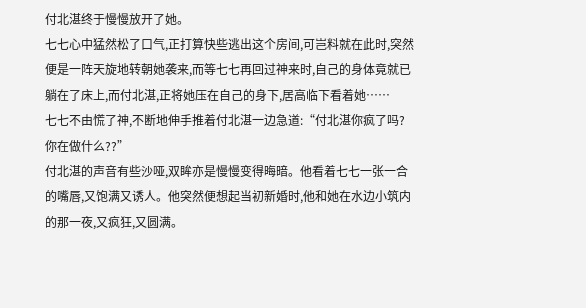付北湛终于慢慢放开了她。
七七心中猛然松了口气,正打算快些逃出这个房间,可岂料就在此时,突然便是一阵天旋地转朝她袭来,而等七七再回过神来时,自己的身体竟就已躺在了床上,而付北湛,正将她压在自己的身下,居高临下看着她……
七七不由慌了神,不断地伸手推着付北湛一边急道:“付北湛你疯了吗?你在做什么??”
付北湛的声音有些沙哑,双眸亦是慢慢变得晦暗。他看着七七一张一合的嘴唇,又饱满又诱人。他突然便想起当初新婚时,他和她在水边小筑内的那一夜,又疯狂,又圆满。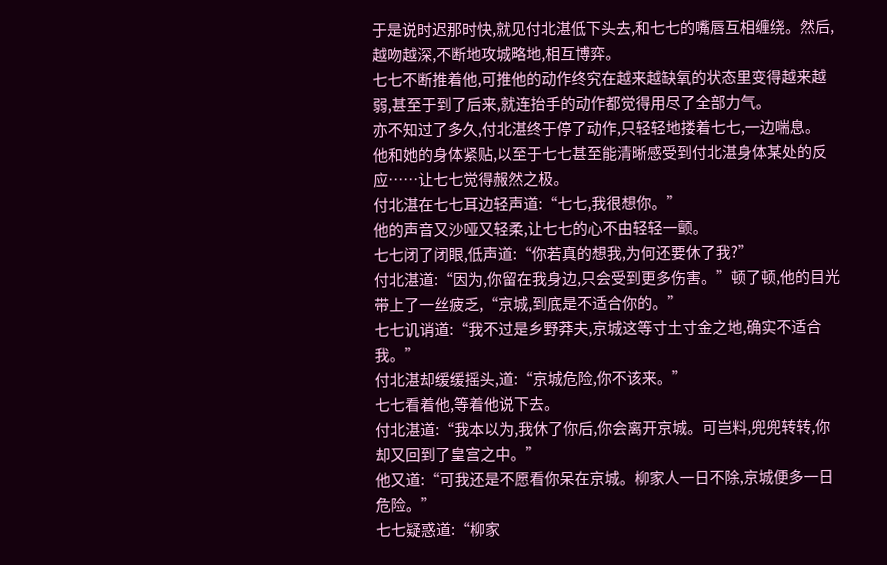于是说时迟那时快,就见付北湛低下头去,和七七的嘴唇互相缠绕。然后,越吻越深,不断地攻城略地,相互博弈。
七七不断推着他,可推他的动作终究在越来越缺氧的状态里变得越来越弱,甚至于到了后来,就连抬手的动作都觉得用尽了全部力气。
亦不知过了多久,付北湛终于停了动作,只轻轻地搂着七七,一边喘息。
他和她的身体紧贴,以至于七七甚至能清晰感受到付北湛身体某处的反应……让七七觉得赧然之极。
付北湛在七七耳边轻声道:“七七,我很想你。”
他的声音又沙哑又轻柔,让七七的心不由轻轻一颤。
七七闭了闭眼,低声道:“你若真的想我,为何还要休了我?”
付北湛道:“因为,你留在我身边,只会受到更多伤害。”顿了顿,他的目光带上了一丝疲乏,“京城,到底是不适合你的。”
七七讥诮道:“我不过是乡野莽夫,京城这等寸土寸金之地,确实不适合我。”
付北湛却缓缓摇头,道:“京城危险,你不该来。”
七七看着他,等着他说下去。
付北湛道:“我本以为,我休了你后,你会离开京城。可岂料,兜兜转转,你却又回到了皇宫之中。”
他又道:“可我还是不愿看你呆在京城。柳家人一日不除,京城便多一日危险。”
七七疑惑道:“柳家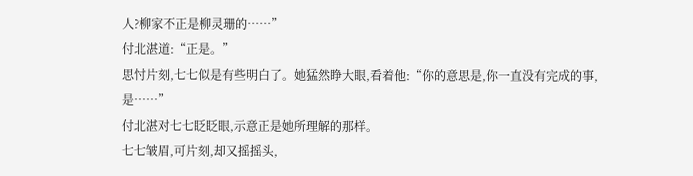人?柳家不正是柳灵珊的……”
付北湛道:“正是。”
思忖片刻,七七似是有些明白了。她猛然睁大眼,看着他:“你的意思是,你一直没有完成的事,是……”
付北湛对七七眨眨眼,示意正是她所理解的那样。
七七皱眉,可片刻,却又摇摇头,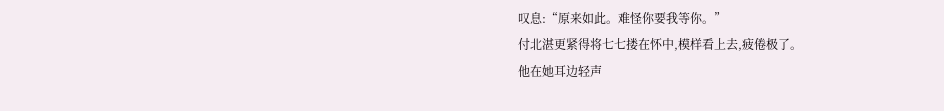叹息:“原来如此。难怪你要我等你。”
付北湛更紧得将七七搂在怀中,模样看上去,疲倦极了。
他在她耳边轻声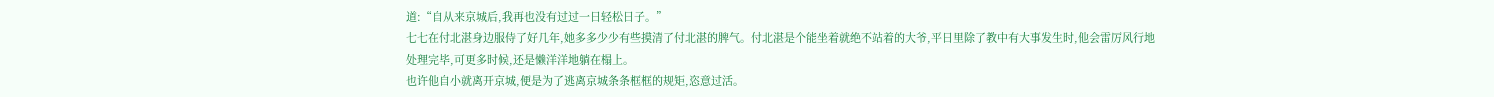道:“自从来京城后,我再也没有过过一日轻松日子。”
七七在付北湛身边服侍了好几年,她多多少少有些摸清了付北湛的脾气。付北湛是个能坐着就绝不站着的大爷,平日里除了教中有大事发生时,他会雷厉风行地处理完毕,可更多时候,还是懒洋洋地躺在榻上。
也许他自小就离开京城,便是为了逃离京城条条框框的规矩,恣意过活。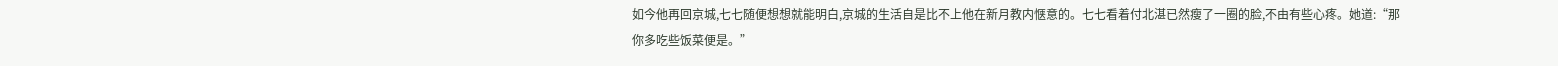如今他再回京城,七七随便想想就能明白,京城的生活自是比不上他在新月教内惬意的。七七看着付北湛已然瘦了一圈的脸,不由有些心疼。她道:“那你多吃些饭菜便是。”